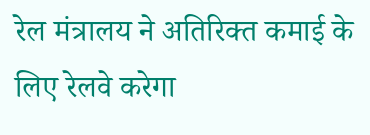रेल मंत्रालय ने अतिरिक्त कमाई के लिए रेलवे करेगा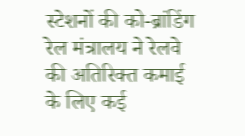स्टेशनों की को-ब्रांडिंग
रेल मंत्रालय ने रेलवे की अतिरिक्त कमाई के लिए कई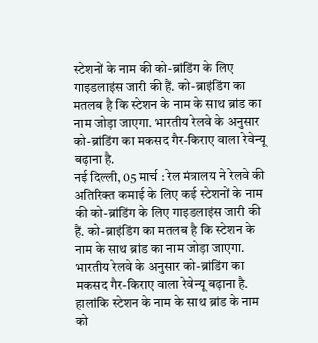स्टेशनों के नाम की को-ब्रांडिंग के लिए गाइडलाइंस जारी की हैं. को-ब्राइंडिंग का मतलब है कि स्टेशन के नाम के साथ ब्रांड का नाम जोड़ा जाएगा. भारतीय रेलवे के अनुसार को-ब्रांडिंग का मकसद गैर-किराए वाला रेवेन्यू बढ़ाना है.
नई दिल्ली, 05 मार्च : रेल मंत्रालय ने रेलवे की अतिरिक्त कमाई के लिए कई स्टेशनों के नाम की को-ब्रांडिंग के लिए गाइडलाइंस जारी की हैं. को-ब्राइंडिंग का मतलब है कि स्टेशन के नाम के साथ ब्रांड का नाम जोड़ा जाएगा. भारतीय रेलवे के अनुसार को-ब्रांडिंग का मकसद गैर-किराए वाला रेवेन्यू बढ़ाना है. हालांकि स्टेशन के नाम के साथ ब्रांड के नाम को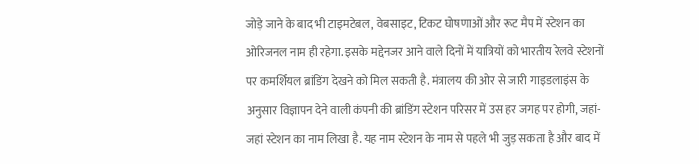जोड़े जाने के बाद भी टाइमटेबल, वेबसाइट, टिकट घोषणाओं और रूट मैप में स्टेशन का ओरिजनल नाम ही रहेगा. इसके मद्देनजर आने वाले दिनों में यात्रियों को भारतीय रेलवे स्टेशनों पर कमर्शियल ब्रांडिंग देखने को मिल सकती है. मंत्रालय की ओर से जारी गाइडलाइंस के अनुसार विज्ञापन देने वाली कंपनी की ब्रांडिंग स्टेशन परिसर में उस हर जगह पर होगी, जहां-जहां स्टेशन का नाम लिखा है. यह नाम स्टेशन के नाम से पहले भी जुड़ सकता है और बाद में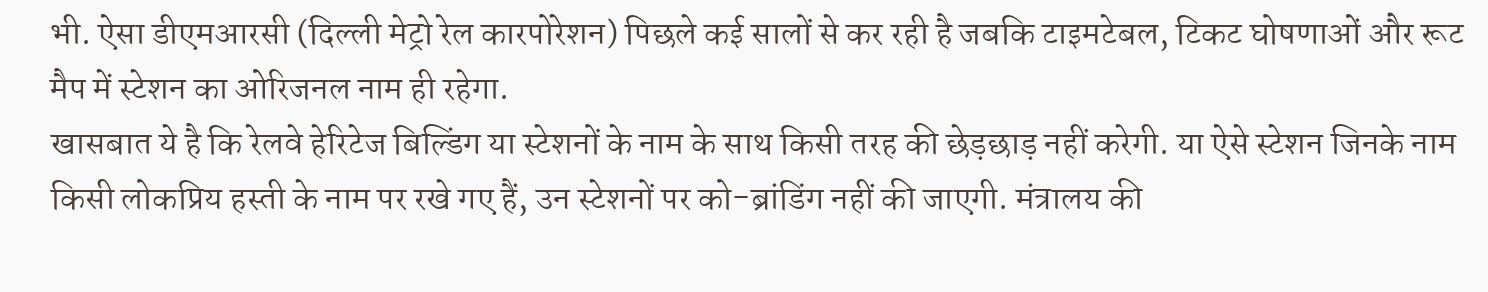भी. ऐसा डीएमआरसी (दिल्ली मेट्रो रेल कारपोरेशन) पिछले कई सालों से कर रही है जबकि टाइमटेबल, टिकट घोषणाओं और रूट मैप में स्टेशन का ओरिजनल नाम ही रहेगा.
खासबात ये है कि रेलवे हेरिटेज बिल्डिंग या स्टेशनों के नाम के साथ किसी तरह की छेड़छाड़ नहीं करेगी. या ऐसे स्टेशन जिनके नाम किसी लोकप्रिय हस्ती के नाम पर रखे गए हैं, उन स्टेशनों पर को-ब्रांडिंग नहीं की जाएगी. मंत्रालय की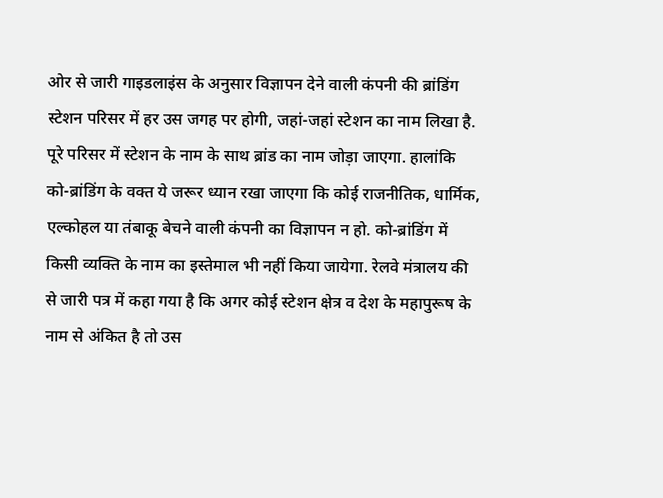ओर से जारी गाइडलाइंस के अनुसार विज्ञापन देने वाली कंपनी की ब्रांडिंग स्टेशन परिसर में हर उस जगह पर होगी, जहां-जहां स्टेशन का नाम लिखा है. पूरे परिसर में स्टेशन के नाम के साथ ब्रांड का नाम जोड़ा जाएगा. हालांकि को-ब्रांडिंग के वक्त ये जरूर ध्यान रखा जाएगा कि कोई राजनीतिक, धार्मिक, एल्कोहल या तंबाकू बेचने वाली कंपनी का विज्ञापन न हो. को-ब्रांडिंग में किसी व्यक्ति के नाम का इस्तेमाल भी नहीं किया जायेगा. रेलवे मंत्रालय की से जारी पत्र में कहा गया है कि अगर कोई स्टेशन क्षेत्र व देश के महापुरूष के नाम से अंकित है तो उस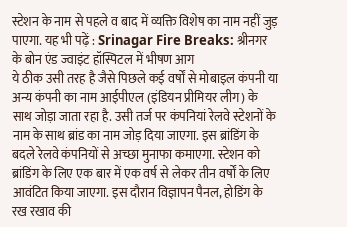स्टेशन के नाम से पहले व बाद में व्यक्ति विशेष का नाम नहीं जुड़ पाएगा. यह भी पढ़ें : Srinagar Fire Breaks: श्रीनगर के बोन एंड ज्वाइंट हॉस्पिटल में भीषण आग
ये ठीक उसी तरह है जैसे पिछले कई वर्षों से मोबाइल कंपनी या अन्य कंपनी का नाम आईपीएल (इंडियन प्रीमियर लीग) के साथ जोड़ा जाता रहा है. उसी तर्ज पर कंपनियां रेलवे स्टेशनों के नाम के साथ ब्रांड का नाम जोड़ दिया जाएगा. इस ब्रांडिंग के बदले रेलवे कंपनियों से अच्छा मुनाफा कमाएगा. स्टेशन को ब्रांडिंग के लिए एक बार में एक वर्ष से लेकर तीन वर्षों के लिए आवंटित किया जाएगा. इस दौरान विज्ञापन पैनल, होडिंग के रख रखाव की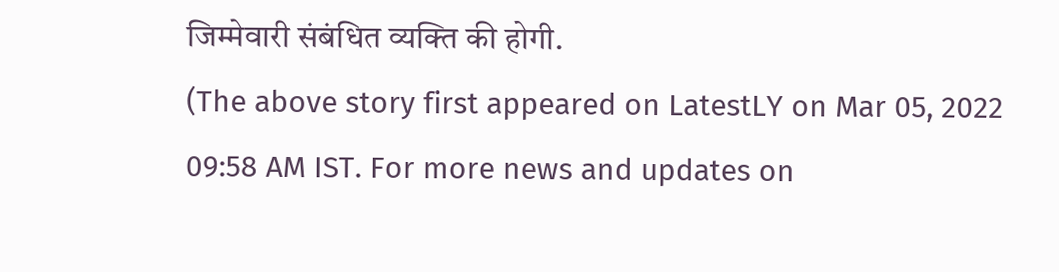जिम्मेवारी संबंधित व्यक्ति की होगी.
(The above story first appeared on LatestLY on Mar 05, 2022 09:58 AM IST. For more news and updates on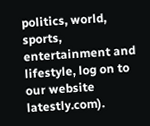politics, world, sports, entertainment and lifestyle, log on to our website latestly.com).